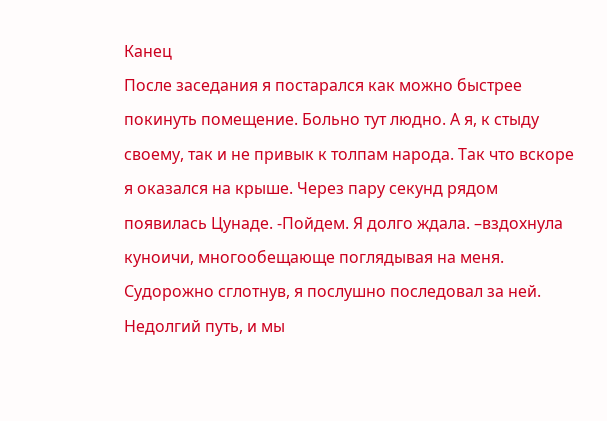Канец
После заседания я постарался как можно быстрее покинуть помещение. Больно тут людно. А я, к стыду своему, так и не привык к толпам народа. Так что вскоре я оказался на крыше. Через пару секунд рядом появилась Цунаде. -Пойдем. Я долго ждала. –вздохнула куноичи, многообещающе поглядывая на меня. Судорожно сглотнув, я послушно последовал за ней. Недолгий путь, и мы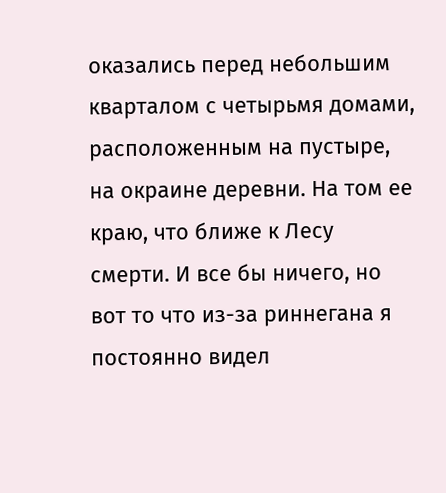оказались перед небольшим кварталом с четырьмя домами, расположенным на пустыре, на окраине деревни. На том ее краю, что ближе к Лесу смерти. И все бы ничего, но вот то что из-за риннегана я постоянно видел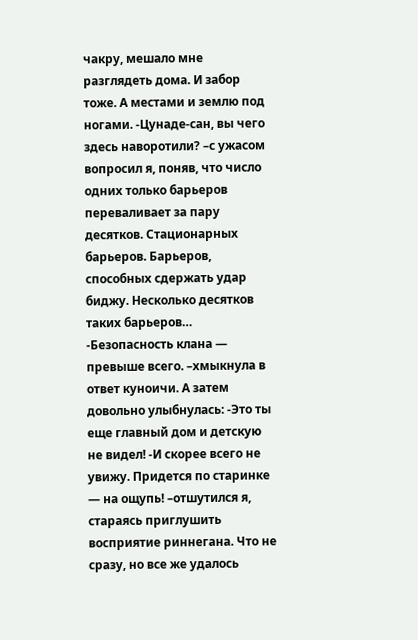чакру, мешало мне разглядеть дома. И забор тоже. А местами и землю под ногами. -Цунаде-сан, вы чего здесь наворотили? –с ужасом вопросил я, поняв, что число одних только барьеров переваливает за пару десятков. Стационарных барьеров. Барьеров, способных сдержать удар биджу. Несколько десятков таких барьеров… -Безопасность клана — превыше всего. –хмыкнула в ответ куноичи. А затем довольно улыбнулась: -Это ты еще главный дом и детскую не видел! -И скорее всего не увижу. Придется по старинке — на ощупь! –отшутился я, стараясь приглушить восприятие риннегана. Что не сразу, но все же удалось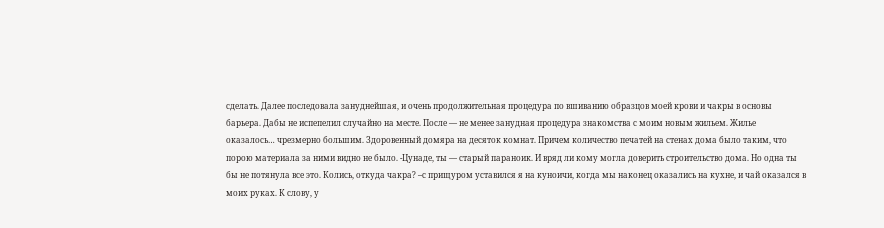сделать. Далее последовала зануднейшая, и очень продолжительная процедура по вшиванию образцов моей крови и чакры в основы барьера. Дабы не испепелил случайно на месте. После — не менее занудная процедура знакомства с моим новым жильем. Жилье оказалось… чрезмерно большим. Здоровенный домяра на десяток комнат. Причем количество печатей на стенах дома было таким, что порою материала за ними видно не было. -Цунаде, ты — старый параноик. И вряд ли кому могла доверить строительство дома. Но одна ты бы не потянула все это. Колись, откуда чакра? –с прищуром уставился я на куноичи, когда мы наконец оказались на кухне, и чай оказался в моих руках. К слову, у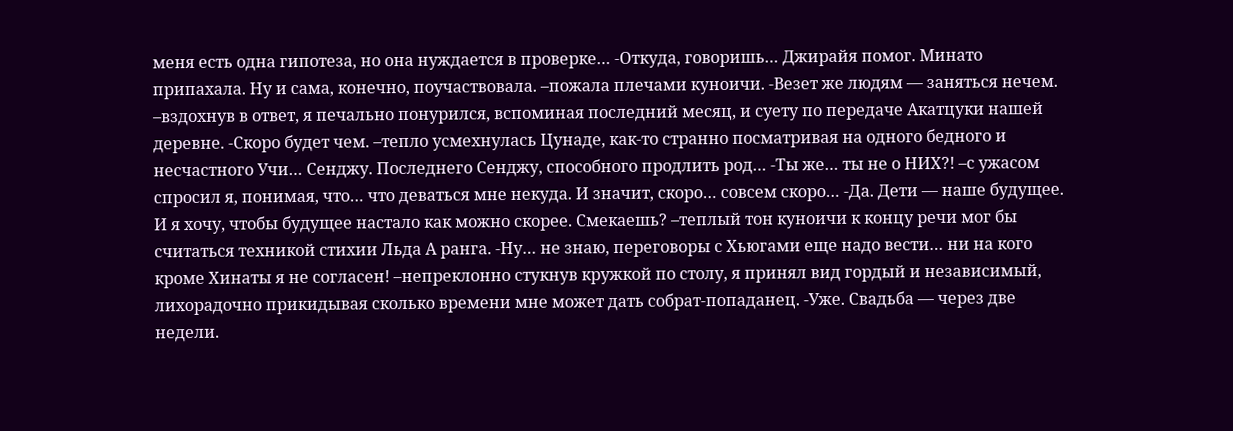меня есть одна гипотеза, но она нуждается в проверке… -Откуда, говоришь… Джирайя помог. Минато припахала. Ну и сама, конечно, поучаствовала. –пожала плечами куноичи. -Везет же людям — заняться нечем. –вздохнув в ответ, я печально понурился, вспоминая последний месяц, и суету по передаче Акатцуки нашей деревне. -Скоро будет чем. –тепло усмехнулась Цунаде, как-то странно посматривая на одного бедного и несчастного Учи… Сенджу. Последнего Сенджу, способного продлить род… -Ты же… ты не о НИХ?! –с ужасом спросил я, понимая, что… что деваться мне некуда. И значит, скоро… совсем скоро… -Да. Дети — наше будущее. И я хочу, чтобы будущее настало как можно скорее. Смекаешь? –теплый тон куноичи к концу речи мог бы считаться техникой стихии Льда А ранга. -Ну… не знаю, переговоры с Хьюгами еще надо вести… ни на кого кроме Хинаты я не согласен! –непреклонно стукнув кружкой по столу, я принял вид гордый и независимый, лихорадочно прикидывая сколько времени мне может дать собрат-попаданец. -Уже. Свадьба — через две недели.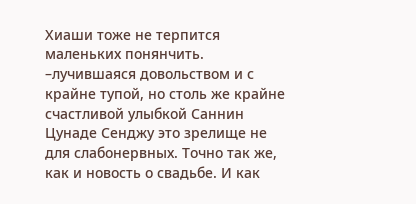Хиаши тоже не терпится маленьких понянчить. –лучившаяся довольством и с крайне тупой, но столь же крайне счастливой улыбкой Саннин Цунаде Сенджу это зрелище не для слабонервных. Точно так же, как и новость о свадьбе. И как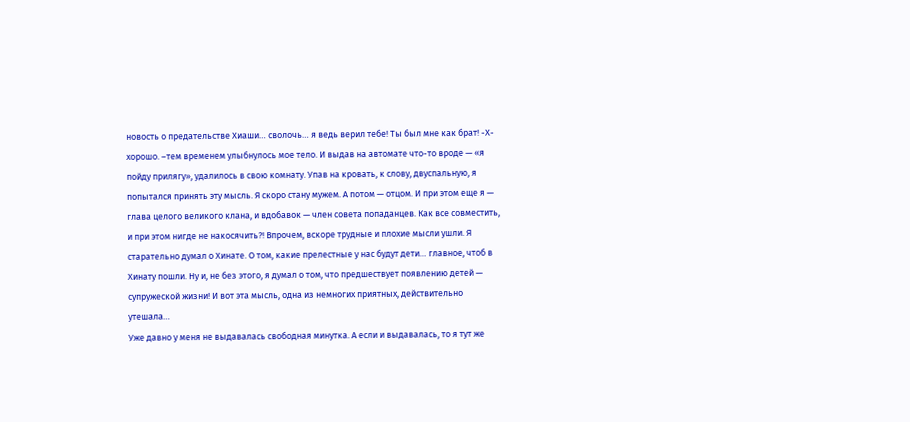новость о предательстве Хиаши… сволочь… я ведь верил тебе! Ты был мне как брат! -Х-хорошо. –тем временем улыбнулось мое тело. И выдав на автомате что-то вроде — «я пойду прилягу», удалилось в свою комнату. Упав на кровать, к слову, двуспальную, я попытался принять эту мысль. Я скоро стану мужем. А потом — отцом. И при этом еще я — глава целого великого клана, и вдобавок — член совета попаданцев. Как все совместить, и при этом нигде не накосячить?! Впрочем, вскоре трудные и плохие мысли ушли. Я старательно думал о Хинате. О том, какие прелестные у нас будут дети… главное, чтоб в Хинату пошли. Ну и, не без этого, я думал о том, что предшествует появлению детей — супружеской жизни! И вот эта мысль, одна из немногих приятных, действительно утешала…
Уже давно у меня не выдавалась свободная минутка. А если и выдавалась, то я тут же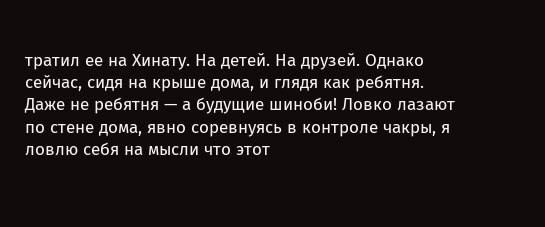тратил ее на Хинату. На детей. На друзей. Однако сейчас, сидя на крыше дома, и глядя как ребятня. Даже не ребятня — а будущие шиноби! Ловко лазают по стене дома, явно соревнуясь в контроле чакры, я ловлю себя на мысли что этот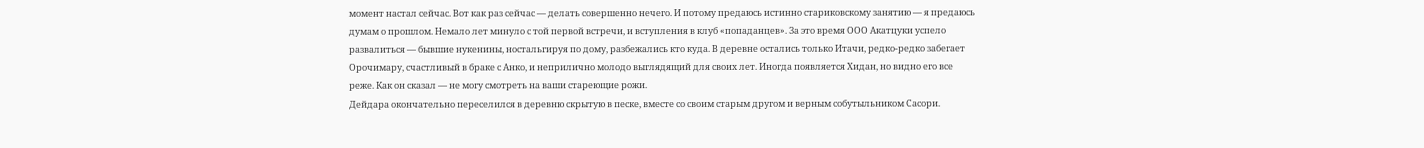момент настал сейчас. Вот как раз сейчас — делать совершенно нечего. И потому предаюсь истинно стариковскому занятию — я предаюсь думам о прошлом. Немало лет минуло с той первой встречи, и вступления в клуб «попаданцев». За это время ООО Акатцуки успело развалиться — бывшие нукенины, ностальгируя по дому, разбежались кто куда. В деревне остались только Итачи, редко-редко забегает Орочимару, счастливый в браке с Анко, и неприлично молодо выглядящий для своих лет. Иногда появляется Хидан, но видно его все реже. Как он сказал — не могу смотреть на ваши стареющие рожи.
Дейдара окончательно переселился в деревню скрытую в песке, вместе со своим старым другом и верным собутыльником Сасори.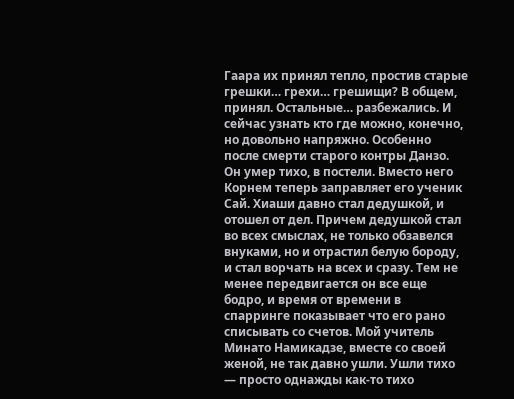Гаара их принял тепло, простив старые грешки… грехи… грешищи? В общем, принял. Остальные… разбежались. И сейчас узнать кто где можно, конечно, но довольно напряжно. Особенно после смерти старого контры Данзо. Он умер тихо, в постели. Вместо него Корнем теперь заправляет его ученик Сай. Хиаши давно стал дедушкой, и отошел от дел. Причем дедушкой стал во всех смыслах, не только обзавелся внуками, но и отрастил белую бороду, и стал ворчать на всех и сразу. Тем не менее передвигается он все еще бодро, и время от времени в спарринге показывает что его рано списывать со счетов. Мой учитель Минато Намикадзе, вместе со своей женой, не так давно ушли. Ушли тихо — просто однажды как-то тихо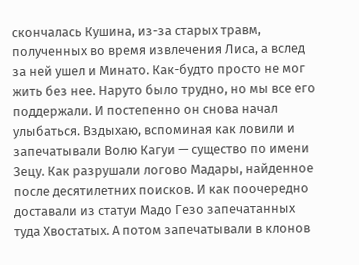скончалась Кушина, из-за старых травм, полученных во время извлечения Лиса, а вслед за ней ушел и Минато. Как-будто просто не мог жить без нее. Наруто было трудно, но мы все его поддержали. И постепенно он снова начал улыбаться. Вздыхаю, вспоминая как ловили и запечатывали Волю Кагуи — существо по имени Зецу. Как разрушали логово Мадары, найденное после десятилетних поисков. И как поочередно доставали из статуи Мадо Гезо запечатанных туда Хвостатых. А потом запечатывали в клонов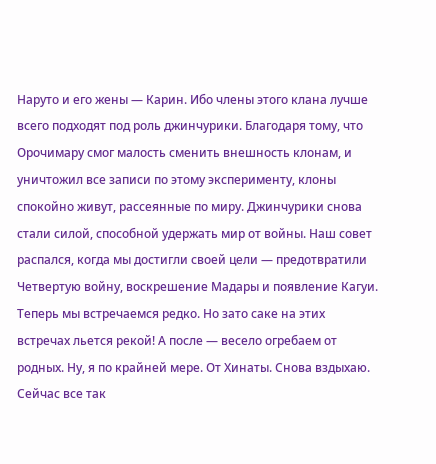Наруто и его жены — Карин. Ибо члены этого клана лучше всего подходят под роль джинчурики. Благодаря тому, что Орочимару смог малость сменить внешность клонам, и уничтожил все записи по этому эксперименту, клоны спокойно живут, рассеянные по миру. Джинчурики снова стали силой, способной удержать мир от войны. Наш совет распался, когда мы достигли своей цели — предотвратили Четвертую войну, воскрешение Мадары и появление Кагуи. Теперь мы встречаемся редко. Но зато саке на этих встречах льется рекой! А после — весело огребаем от родных. Ну, я по крайней мере. От Хинаты. Снова вздыхаю. Сейчас все так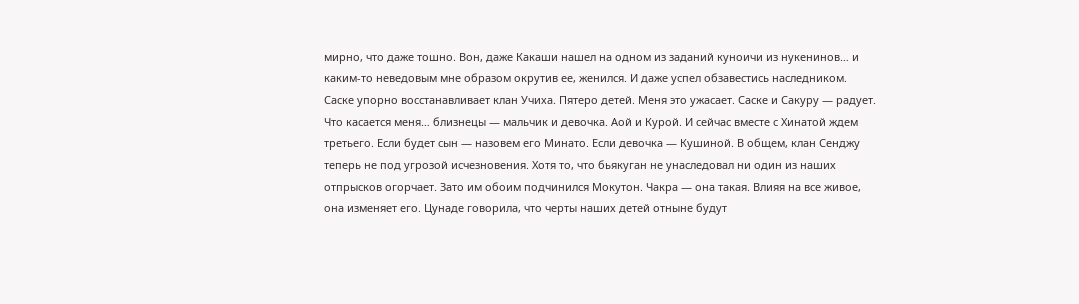мирно, что даже тошно. Вон, даже Какаши нашел на одном из заданий куноичи из нукенинов… и каким-то неведовым мне образом окрутив ее, женился. И даже успел обзавестись наследником. Саске упорно восстанавливает клан Учиха. Пятеро детей. Меня это ужасает. Саске и Сакуру — радует. Что касается меня… близнецы — мальчик и девочка. Аой и Курой. И сейчас вместе с Хинатой ждем третьего. Если будет сын — назовем его Минато. Если девочка — Кушиной. В общем, клан Сенджу теперь не под угрозой исчезновения. Хотя то, что бьякуган не унаследовал ни один из наших отпрысков огорчает. Зато им обоим подчинился Мокутон. Чакра — она такая. Влияя на все живое, она изменяет его. Цунаде говорила, что черты наших детей отныне будут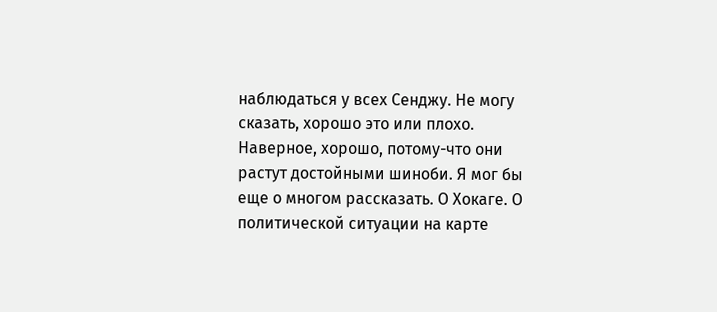наблюдаться у всех Сенджу. Не могу сказать, хорошо это или плохо. Наверное, хорошо, потому-что они растут достойными шиноби. Я мог бы еще о многом рассказать. О Хокаге. О политической ситуации на карте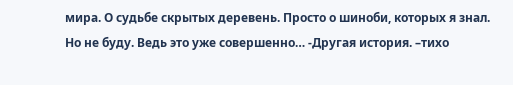мира. О судьбе скрытых деревень. Просто о шиноби, которых я знал. Но не буду. Ведь это уже совершенно… -Другая история. –тихо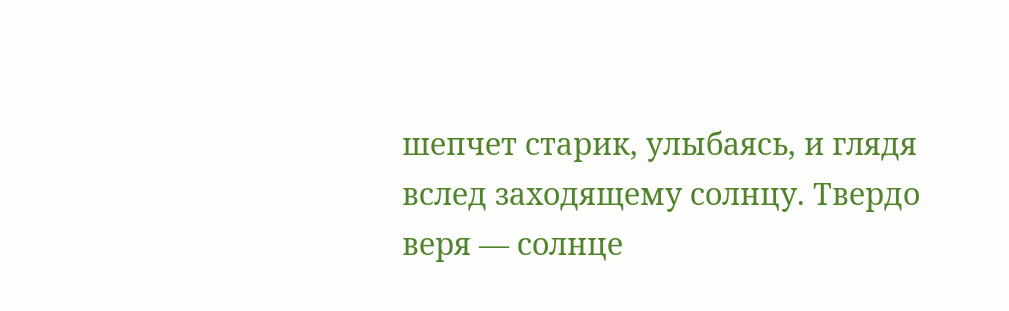шепчет старик, улыбаясь, и глядя вслед заходящему солнцу. Твердо веря — солнце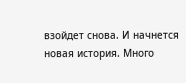взойдет снова. И начнется новая история. Много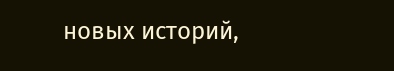новых историй,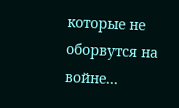которые не оборвутся на войне…